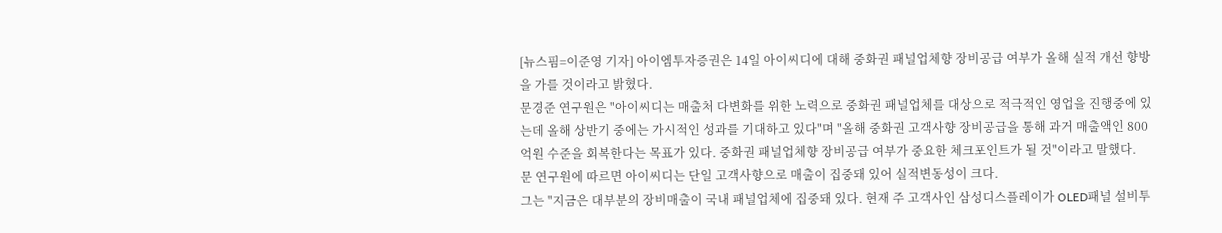[뉴스핌=이준영 기자] 아이엠투자증권은 14일 아이씨디에 대해 중화권 패널업체향 장비공급 여부가 올해 실적 개선 향방을 가를 것이라고 밝혔다.
문경준 연구원은 "아이씨디는 매출처 다변화를 위한 노력으로 중화권 패널업체를 대상으로 적극적인 영업을 진행중에 있는데 올해 상반기 중에는 가시적인 성과를 기대하고 있다"며 "올해 중화권 고객사향 장비공급을 통해 과거 매출액인 800억원 수준을 회복한다는 목표가 있다. 중화권 패널업체향 장비공급 여부가 중요한 체크포인트가 될 것"이라고 말했다.
문 연구원에 따르면 아이씨디는 단일 고객사향으로 매출이 집중돼 있어 실적변동성이 크다.
그는 "지금은 대부분의 장비매출이 국내 패널업체에 집중돼 있다. 현재 주 고객사인 삼성디스플레이가 OLED패널 설비투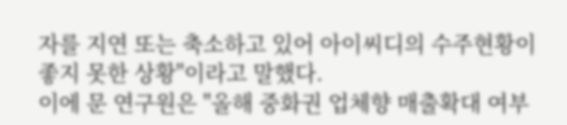자를 지연 또는 축소하고 있어 아이씨디의 수주현황이 좋지 못한 상황"이라고 말했다.
이에 문 연구원은 "올해 중화권 업체향 매출확대 여부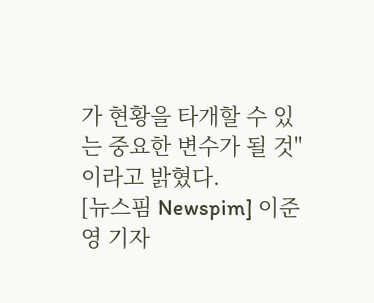가 현황을 타개할 수 있는 중요한 변수가 될 것"이라고 밝혔다.
[뉴스핌 Newspim] 이준영 기자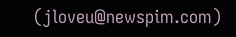(jloveu@newspim.com)